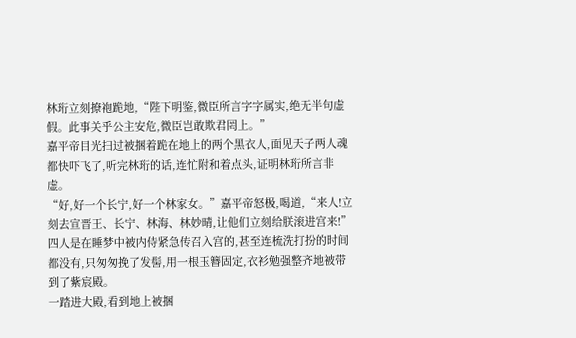林珩立刻撩袍跪地,“陛下明鉴,微臣所言字字属实,绝无半句虚假。此事关乎公主安危,微臣岂敢欺君罔上。”
嘉平帝目光扫过被捆着跪在地上的两个黑衣人,面见天子两人魂都快吓飞了,听完林珩的话,连忙附和着点头,证明林珩所言非虚。
“好,好一个长宁,好一个林家女。”嘉平帝怒极,喝道,“来人!立刻去宣晋王、长宁、林海、林妙晴,让他们立刻给朕滚进宫来!”
四人是在睡梦中被内侍紧急传召入宫的,甚至连梳洗打扮的时间都没有,只匆匆挽了发髻,用一根玉簪固定,衣衫勉强整齐地被带到了紫宸殿。
一踏进大殿,看到地上被捆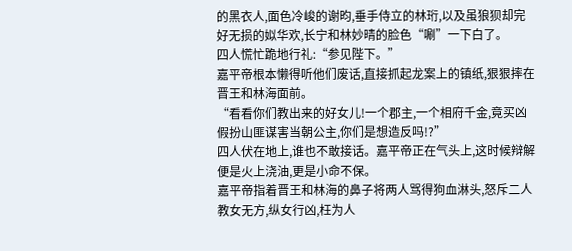的黑衣人,面色冷峻的谢昀,垂手侍立的林珩,以及虽狼狈却完好无损的姒华欢,长宁和林妙晴的脸色“唰”一下白了。
四人慌忙跪地行礼:“参见陛下。”
嘉平帝根本懒得听他们废话,直接抓起龙案上的镇纸,狠狠摔在晋王和林海面前。
“看看你们教出来的好女儿!一个郡主,一个相府千金,竟买凶假扮山匪谋害当朝公主,你们是想造反吗!?”
四人伏在地上,谁也不敢接话。嘉平帝正在气头上,这时候辩解便是火上浇油,更是小命不保。
嘉平帝指着晋王和林海的鼻子将两人骂得狗血淋头,怒斥二人教女无方,纵女行凶,枉为人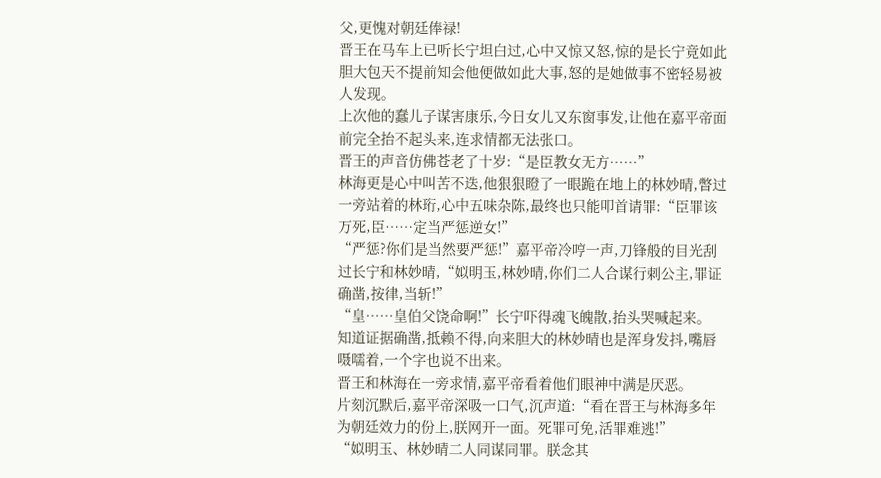父,更愧对朝廷俸禄!
晋王在马车上已听长宁坦白过,心中又惊又怒,惊的是长宁竟如此胆大包天不提前知会他便做如此大事,怒的是她做事不密轻易被人发现。
上次他的蠢儿子谋害康乐,今日女儿又东窗事发,让他在嘉平帝面前完全抬不起头来,连求情都无法张口。
晋王的声音仿佛苍老了十岁:“是臣教女无方……”
林海更是心中叫苦不迭,他狠狠瞪了一眼跪在地上的林妙晴,瞥过一旁站着的林珩,心中五味杂陈,最终也只能叩首请罪:“臣罪该万死,臣……定当严惩逆女!”
“严惩?你们是当然要严惩!”嘉平帝冷哼一声,刀锋般的目光刮过长宁和林妙晴,“姒明玉,林妙晴,你们二人合谋行刺公主,罪证确凿,按律,当斩!”
“皇……皇伯父饶命啊!”长宁吓得魂飞魄散,抬头哭喊起来。
知道证据确凿,抵赖不得,向来胆大的林妙晴也是浑身发抖,嘴唇嗫嚅着,一个字也说不出来。
晋王和林海在一旁求情,嘉平帝看着他们眼神中满是厌恶。
片刻沉默后,嘉平帝深吸一口气,沉声道:“看在晋王与林海多年为朝廷效力的份上,朕网开一面。死罪可免,活罪难逃!”
“姒明玉、林妙晴二人同谋同罪。朕念其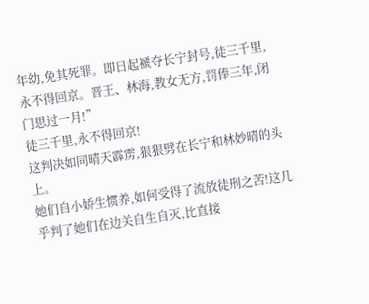年幼,免其死罪。即日起褫夺长宁封号,徒三千里,永不得回京。晋王、林海,教女无方,罚俸三年,闭门思过一月!”
徒三千里,永不得回京!
这判决如同晴天霹雳,狠狠劈在长宁和林妙晴的头上。
她们自小娇生惯养,如何受得了流放徒刑之苦!这几乎判了她们在边关自生自灭,比直接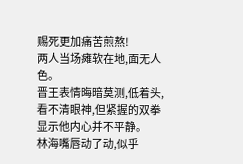赐死更加痛苦煎熬!
两人当场瘫软在地,面无人色。
晋王表情晦暗莫测,低着头,看不清眼神,但紧握的双拳显示他内心并不平静。
林海嘴唇动了动,似乎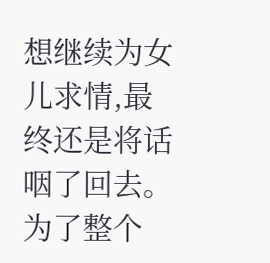想继续为女儿求情,最终还是将话咽了回去。
为了整个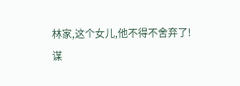林家,这个女儿,他不得不舍弃了!
谋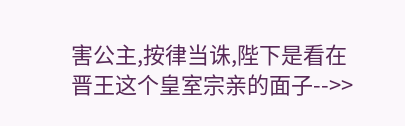害公主,按律当诛,陛下是看在晋王这个皇室宗亲的面子-->>